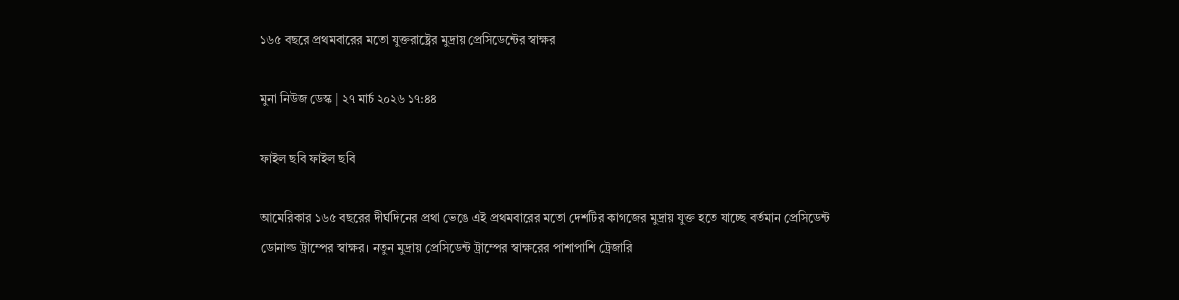১৬৫ বছরে প্রথমবারের মতো যুক্তরাষ্ট্রের মুদ্রায় প্রেসিডেন্টের স্বাক্ষর

মুনা নিউজ ডেস্ক | ২৭ মার্চ ২০২৬ ১৭:৪৪

ফাইল ছবি ফাইল ছবি

আমেরিকার ১৬৫ বছরের দীর্ঘদিনের প্রথা ভেঙে এই প্রথমবারের মতো দেশটির কাগজের মুদ্রায় যুক্ত হতে যাচ্ছে বর্তমান প্রেসিডেন্ট ডোনাল্ড ট্রাম্পের স্বাক্ষর। নতুন মুদ্রায় প্রেসিডেন্ট ট্রাম্পের স্বাক্ষরের পাশাপাশি ট্রেজারি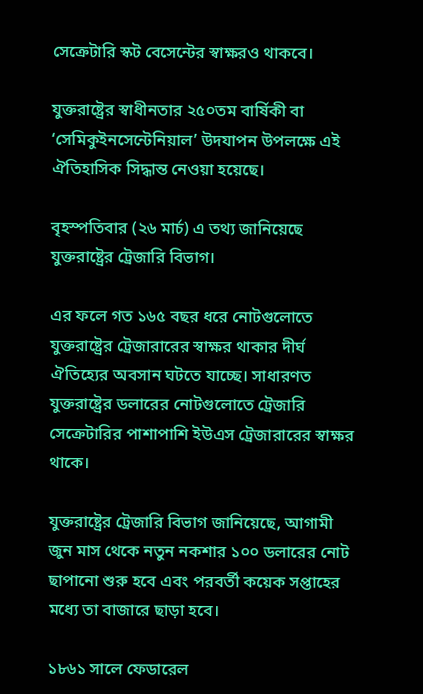সেক্রেটারি স্কট বেসেন্টের স্বাক্ষরও থাকবে।

যুক্তরাষ্ট্রের স্বাধীনতার ২৫০তম বার্ষিকী বা ‘সেমিকুইনসেন্টেনিয়াল’ উদযাপন উপলক্ষে এই ঐতিহাসিক সিদ্ধান্ত নেওয়া হয়েছে।

বৃহস্পতিবার (২৬ মার্চ) এ তথ্য জানিয়েছে যুক্তরাষ্ট্রের ট্রেজারি বিভাগ।

এর ফলে গত ১৬৫ বছর ধরে নোটগুলোতে যুক্তরাষ্ট্রের ট্রেজারারের স্বাক্ষর থাকার দীর্ঘ ঐতিহ্যের অবসান ঘটতে যাচ্ছে। সাধারণত যুক্তরাষ্ট্রের ডলারের নোটগুলোতে ট্রেজারি সেক্রেটারির পাশাপাশি ইউএস ট্রেজারারের স্বাক্ষর থাকে।

যুক্তরাষ্ট্রের ট্রেজারি বিভাগ জানিয়েছে, আগামী জুন মাস থেকে নতুন নকশার ১০০ ডলারের নোট ছাপানো শুরু হবে এবং পরবর্তী কয়েক সপ্তাহের মধ্যে তা বাজারে ছাড়া হবে।

১৮৬১ সালে ফেডারেল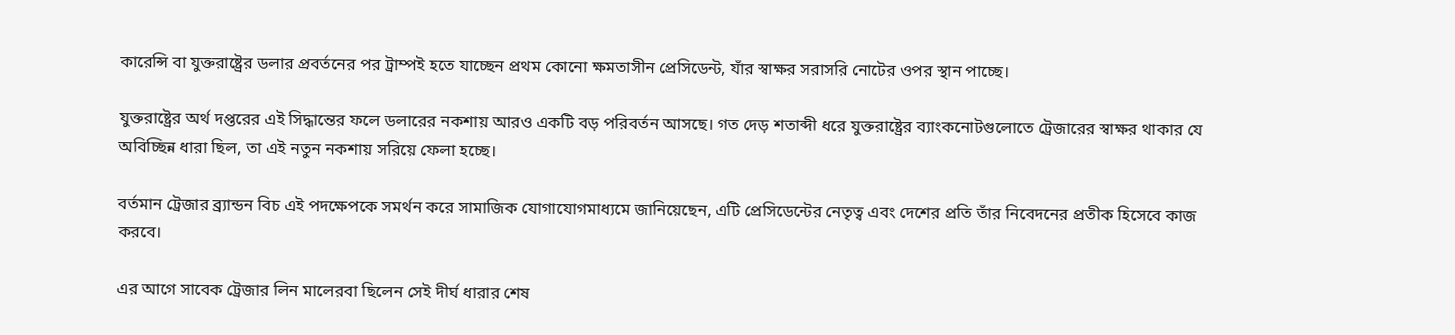কারেন্সি বা যুক্তরাষ্ট্রের ডলার প্রবর্তনের পর ট্রাম্পই হতে যাচ্ছেন প্রথম কোনো ক্ষমতাসীন প্রেসিডেন্ট, যাঁর স্বাক্ষর সরাসরি নোটের ওপর স্থান পাচ্ছে।

যুক্তরাষ্ট্রের অর্থ দপ্তরের এই সিদ্ধান্তের ফলে ডলারের নকশায় আরও একটি বড় পরিবর্তন আসছে। গত দেড় শতাব্দী ধরে যুক্তরাষ্ট্রের ব্যাংকনোটগুলোতে ট্রেজারের স্বাক্ষর থাকার যে অবিচ্ছিন্ন ধারা ছিল, তা এই নতুন নকশায় সরিয়ে ফেলা হচ্ছে।

বর্তমান ট্রেজার ব্র্যান্ডন বিচ এই পদক্ষেপকে সমর্থন করে সামাজিক যোগাযোগমাধ্যমে জানিয়েছেন, এটি প্রেসিডেন্টের নেতৃত্ব এবং দেশের প্রতি তাঁর নিবেদনের প্রতীক হিসেবে কাজ করবে।

এর আগে সাবেক ট্রেজার লিন মালেরবা ছিলেন সেই দীর্ঘ ধারার শেষ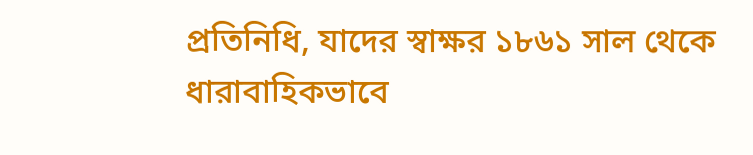প্রতিনিধি, যাদের স্বাক্ষর ১৮৬১ সাল থেকে ধারাবাহিকভাবে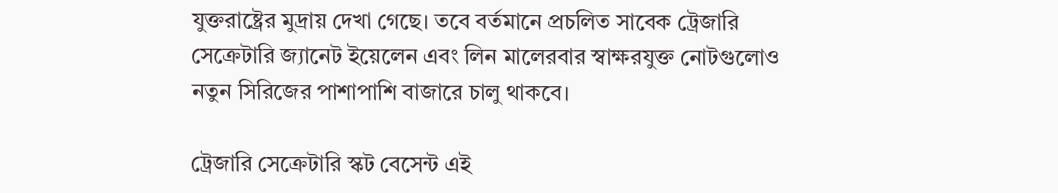যুক্তরাষ্ট্রের মুদ্রায় দেখা গেছে। তবে বর্তমানে প্রচলিত সাবেক ট্রেজারি সেক্রেটারি জ্যানেট ইয়েলেন এবং লিন মালেরবার স্বাক্ষরযুক্ত নোটগুলোও নতুন সিরিজের পাশাপাশি বাজারে চালু থাকবে।

ট্রেজারি সেক্রেটারি স্কট বেসেন্ট এই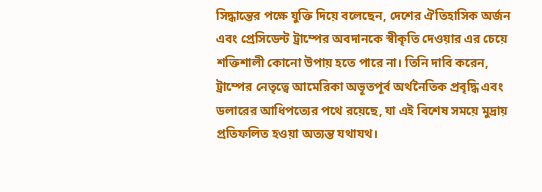সিদ্ধান্তের পক্ষে যুক্তি দিয়ে বলেছেন, দেশের ঐতিহাসিক অর্জন এবং প্রেসিডেন্ট ট্রাম্পের অবদানকে স্বীকৃতি দেওয়ার এর চেয়ে শক্তিশালী কোনো উপায় হতে পারে না। তিনি দাবি করেন, ট্রাম্পের নেতৃত্বে আমেরিকা অভূতপূর্ব অর্থনৈতিক প্রবৃদ্ধি এবং ডলারের আধিপত্যের পথে রয়েছে, যা এই বিশেষ সময়ে মুদ্রায় প্রতিফলিত হওয়া অত্যন্ত যথাযথ।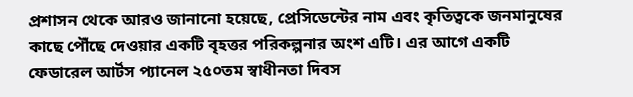প্রশাসন থেকে আরও জানানো হয়েছে, প্রেসিডেন্টের নাম এবং কৃতিত্বকে জনমানুষের কাছে পৌঁছে দেওয়ার একটি বৃহত্তর পরিকল্পনার অংশ এটি। এর আগে একটি ফেডারেল আর্টস প্যানেল ২৫০তম স্বাধীনতা দিবস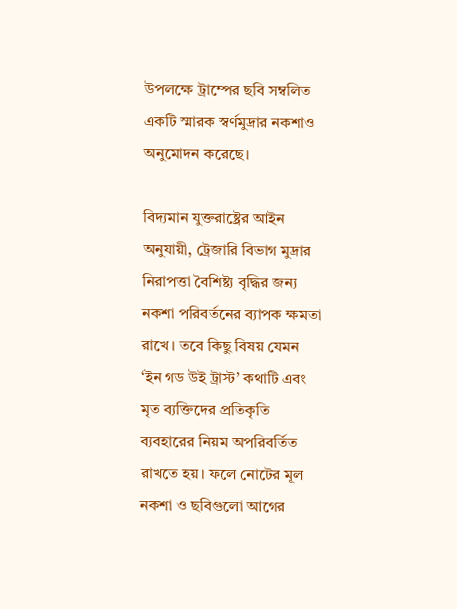উপলক্ষে ট্রাম্পের ছবি সম্বলিত একটি স্মারক স্বর্ণমুদ্রার নকশাও অনুমোদন করেছে।

বিদ্যমান যুক্তরাষ্ট্রের আইন অনুযায়ী, ট্রেজারি বিভাগ মুদ্রার নিরাপত্তা বৈশিষ্ট্য বৃদ্ধির জন্য নকশা পরিবর্তনের ব্যাপক ক্ষমতা রাখে। তবে কিছু বিষয় যেমন ‘ইন গড উই ট্রাস্ট’ কথাটি এবং মৃত ব্যক্তিদের প্রতিকৃতি ব্যবহারের নিয়ম অপরিবর্তিত রাখতে হয়। ফলে নোটের মূল নকশা ও ছবিগুলো আগের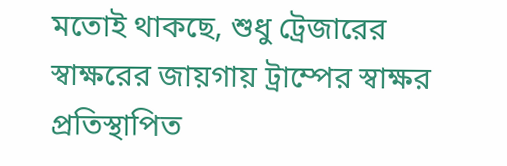মতোই থাকছে, শুধু ট্রেজারের স্বাক্ষরের জায়গায় ট্রাম্পের স্বাক্ষর প্রতিস্থাপিত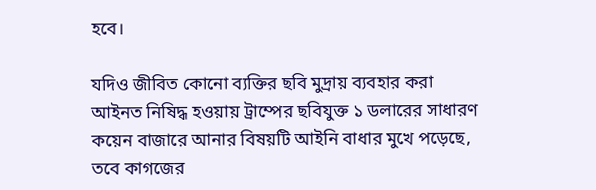হবে।

যদিও জীবিত কোনো ব্যক্তির ছবি মুদ্রায় ব্যবহার করা আইনত নিষিদ্ধ হওয়ায় ট্রাম্পের ছবিযুক্ত ১ ডলারের সাধারণ কয়েন বাজারে আনার বিষয়টি আইনি বাধার মুখে পড়েছে, তবে কাগজের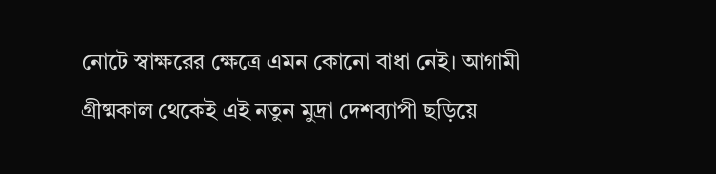নোটে স্বাক্ষরের ক্ষেত্রে এমন কোনো বাধা নেই। আগামী গ্রীষ্মকাল থেকেই এই নতুন মুদ্রা দেশব্যাপী ছড়িয়ে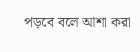পড়বে বলে আশা করা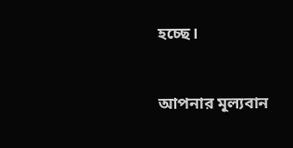হচ্ছে।



আপনার মূল্যবান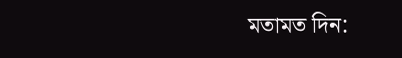মতামত দিন: